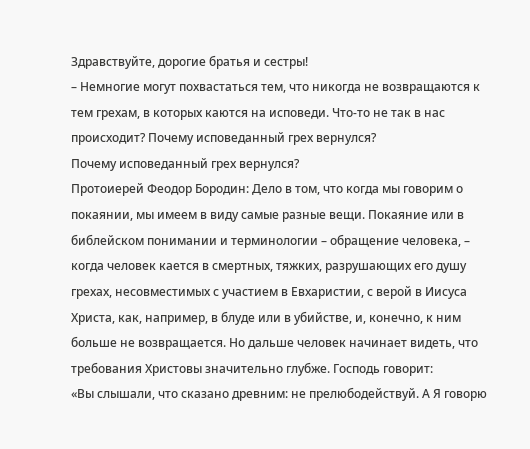Здравствуйте, дорогие братья и сестры!
– Немногие могут похвастаться тем, что никогда не возвращаются к тем грехам, в которых каются на исповеди. Что-то не так в нас происходит? Почему исповеданный грех вернулся?
Почему исповеданный грех вернулся?
Протоиерей Феодор Бородин: Дело в том, что когда мы говорим о покаянии, мы имеем в виду самые разные вещи. Покаяние или в библейском понимании и терминологии – обращение человека, – когда человек кается в смертных, тяжких, разрушающих его душу грехах, несовместимых с участием в Евхаристии, с верой в Иисуса Христа, как, например, в блуде или в убийстве, и, конечно, к ним больше не возвращается. Но дальше человек начинает видеть, что требования Христовы значительно глубже. Господь говорит:
«Вы слышали, что сказано древним: не прелюбодействуй. А Я говорю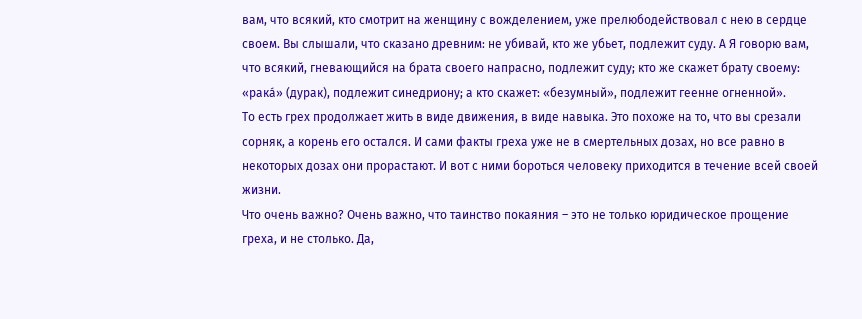вам, что всякий, кто смотрит на женщину с вожделением, уже прелюбодействовал с нею в сердце своем. Вы слышали, что сказано древним: не убивай, кто же убьет, подлежит суду. А Я говорю вам, что всякий, гневающийся на брата своего напрасно, подлежит суду; кто же скажет брату своему: «рака́» (дурак), подлежит синедриону; а кто скажет: «безумный», подлежит геенне огненной».
То есть грех продолжает жить в виде движения, в виде навыка. Это похоже на то, что вы срезали сорняк, а корень его остался. И сами факты греха уже не в смертельных дозах, но все равно в некоторых дозах они прорастают. И вот с ними бороться человеку приходится в течение всей своей жизни.
Что очень важно? Очень важно, что таинство покаяния – это не только юридическое прощение греха, и не столько. Да,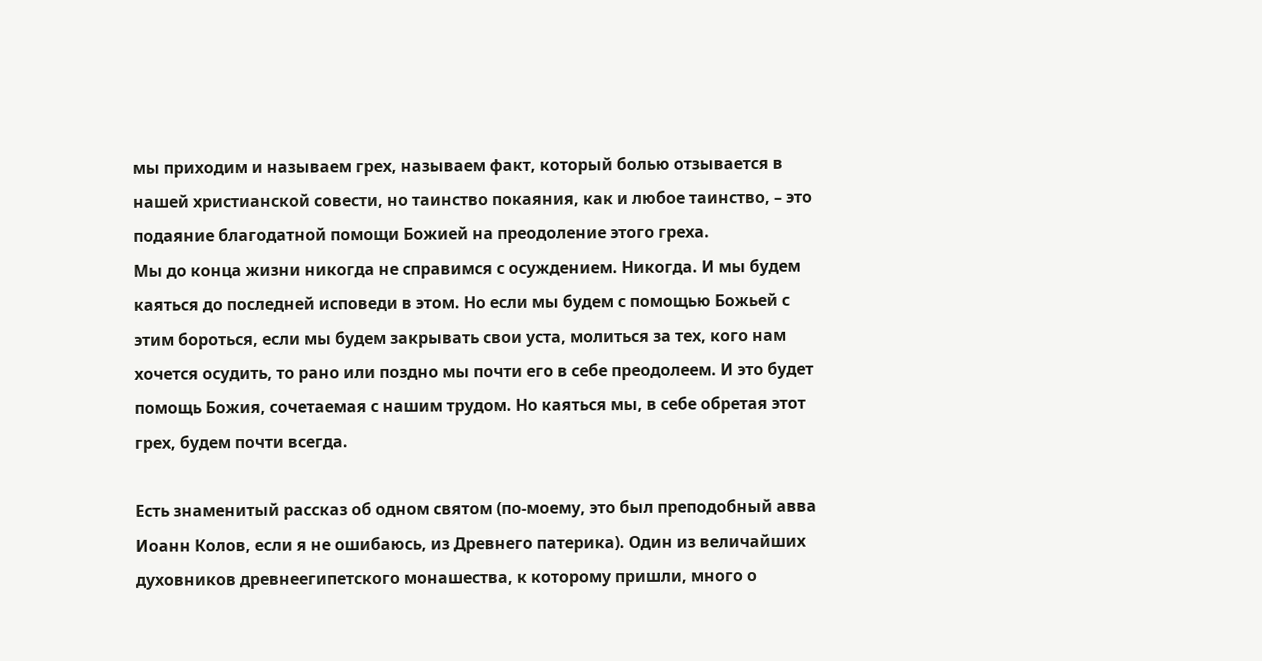мы приходим и называем грех, называем факт, который болью отзывается в нашей христианской совести, но таинство покаяния, как и любое таинство, – это подаяние благодатной помощи Божией на преодоление этого греха.
Мы до конца жизни никогда не справимся с осуждением. Никогда. И мы будем каяться до последней исповеди в этом. Но если мы будем с помощью Божьей с этим бороться, если мы будем закрывать свои уста, молиться за тех, кого нам хочется осудить, то рано или поздно мы почти его в себе преодолеем. И это будет помощь Божия, сочетаемая с нашим трудом. Но каяться мы, в себе обретая этот грех, будем почти всегда.

Есть знаменитый рассказ об одном святом (по-моему, это был преподобный авва Иоанн Колов, если я не ошибаюсь, из Древнего патерика). Один из величайших духовников древнеегипетского монашества, к которому пришли, много о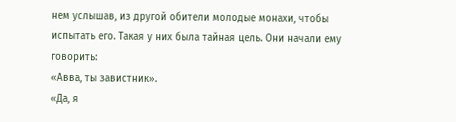нем услышав, из другой обители молодые монахи, чтобы испытать его. Такая у них была тайная цель. Они начали ему говорить:
«Авва, ты завистник».
«Да, я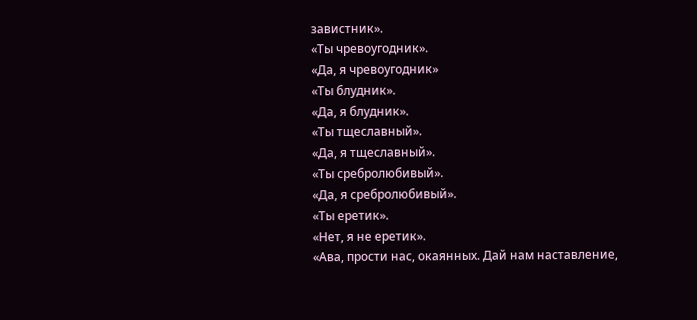завистник».
«Ты чревоугодник».
«Да, я чревоугодник»
«Ты блудник».
«Да, я блудник».
«Ты тщеславный».
«Да, я тщеславный».
«Ты сребролюбивый».
«Да, я сребролюбивый».
«Ты еретик».
«Нет, я не еретик».
«Ава, прости нас, окаянных. Дай нам наставление,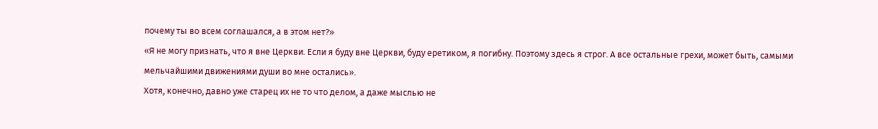почему ты во всем соглашался, а в этом нет?»
«Я не могу признать, что я вне Церкви. Если я буду вне Церкви, буду еретиком, я погибну. Поэтому здесь я строг. А все остальные грехи, может быть, самыми мельчайшими движениями души во мне остались».
Хотя, конечно, давно уже старец их не то что делом, а даже мыслью не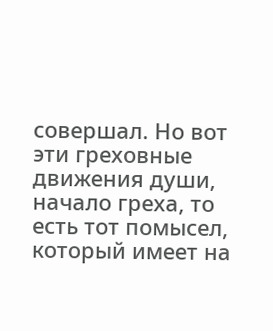совершал. Но вот эти греховные движения души, начало греха, то есть тот помысел, который имеет на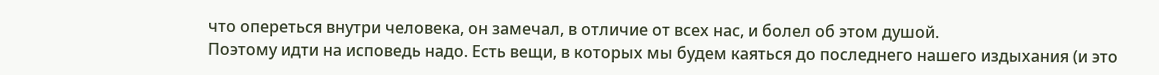что опереться внутри человека, он замечал, в отличие от всех нас, и болел об этом душой.
Поэтому идти на исповедь надо. Есть вещи, в которых мы будем каяться до последнего нашего издыхания (и это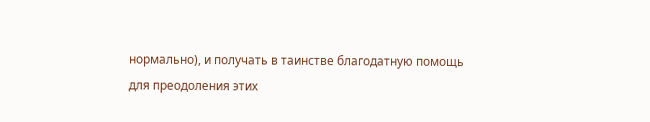нормально), и получать в таинстве благодатную помощь для преодоления этих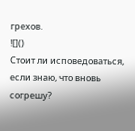грехов.
![]()
Стоит ли исповедоваться, если знаю, что вновь согрешу?